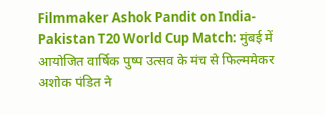Filmmaker Ashok Pandit on India-Pakistan T20 World Cup Match: मुंबई में आयोजित वार्षिक पुष्प उत्सव के मंच से फिल्ममेकर अशोक पंडित ने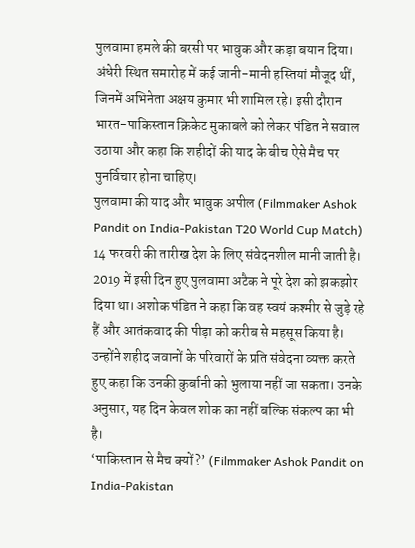पुलवामा हमले की बरसी पर भावुक और कड़ा बयान दिया। अंधेरी स्थित समारोह में कई जानी-मानी हस्तियां मौजूद थीं, जिनमें अभिनेता अक्षय कुमार भी शामिल रहे। इसी दौरान भारत-पाकिस्तान क्रिकेट मुकाबले को लेकर पंडित ने सवाल उठाया और कहा कि शहीदों की याद के बीच ऐसे मैच पर पुनर्विचार होना चाहिए।
पुलवामा की याद और भावुक अपील (Filmmaker Ashok Pandit on India-Pakistan T20 World Cup Match)
14 फरवरी की तारीख देश के लिए संवेदनशील मानी जाती है। 2019 में इसी दिन हुए पुलवामा अटैक ने पूरे देश को झकझोर दिया था। अशोक पंडित ने कहा कि वह स्वयं कश्मीर से जुड़े रहे हैं और आतंकवाद की पीड़ा को करीब से महसूस किया है। उन्होंने शहीद जवानों के परिवारों के प्रति संवेदना व्यक्त करते हुए कहा कि उनकी कुर्बानी को भुलाया नहीं जा सकता। उनके अनुसार, यह दिन केवल शोक का नहीं बल्कि संकल्प का भी है।
‘पाकिस्तान से मैच क्यों?’ (Filmmaker Ashok Pandit on India-Pakistan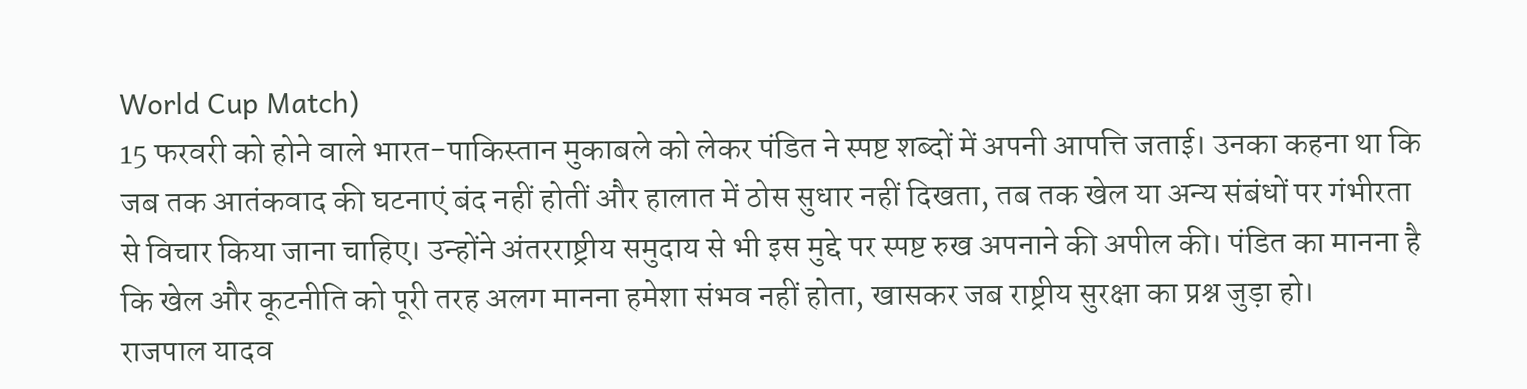World Cup Match)
15 फरवरी को होने वाले भारत-पाकिस्तान मुकाबले को लेकर पंडित ने स्पष्ट शब्दों में अपनी आपत्ति जताई। उनका कहना था कि जब तक आतंकवाद की घटनाएं बंद नहीं होतीं और हालात में ठोस सुधार नहीं दिखता, तब तक खेल या अन्य संबंधों पर गंभीरता से विचार किया जाना चाहिए। उन्होंने अंतरराष्ट्रीय समुदाय से भी इस मुद्दे पर स्पष्ट रुख अपनाने की अपील की। पंडित का मानना है कि खेल और कूटनीति को पूरी तरह अलग मानना हमेशा संभव नहीं होता, खासकर जब राष्ट्रीय सुरक्षा का प्रश्न जुड़ा हो।
राजपाल यादव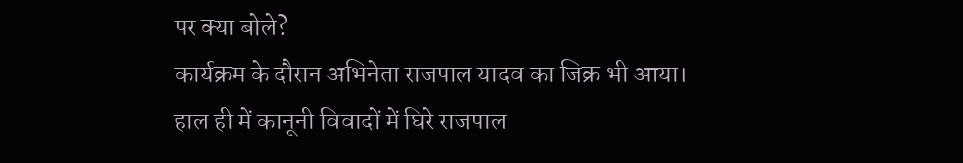पर क्या बोले?
कार्यक्रम के दौरान अभिनेता राजपाल यादव का जिक्र भी आया। हाल ही में कानूनी विवादों में घिरे राजपाल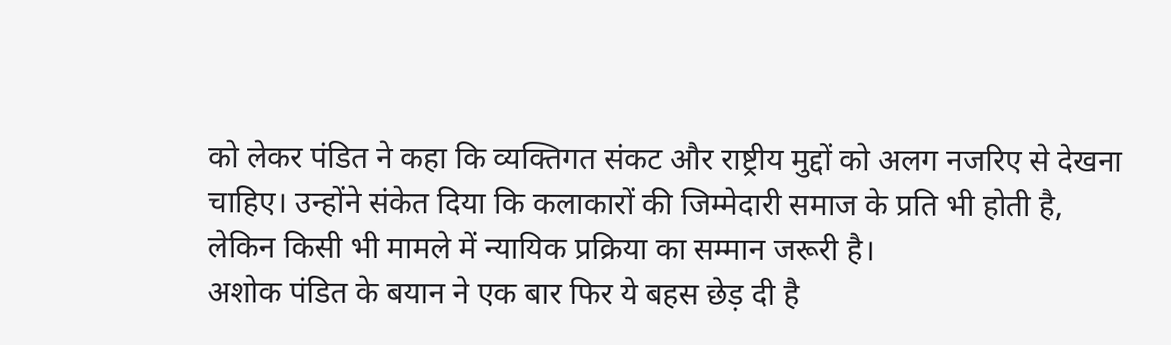को लेकर पंडित ने कहा कि व्यक्तिगत संकट और राष्ट्रीय मुद्दों को अलग नजरिए से देखना चाहिए। उन्होंने संकेत दिया कि कलाकारों की जिम्मेदारी समाज के प्रति भी होती है, लेकिन किसी भी मामले में न्यायिक प्रक्रिया का सम्मान जरूरी है।
अशोक पंडित के बयान ने एक बार फिर ये बहस छेड़ दी है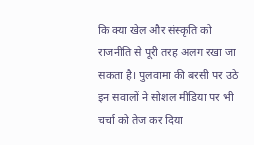कि क्या खेल और संस्कृति को राजनीति से पूरी तरह अलग रखा जा सकता है। पुलवामा की बरसी पर उठे इन सवालों ने सोशल मीडिया पर भी चर्चा को तेज कर दिया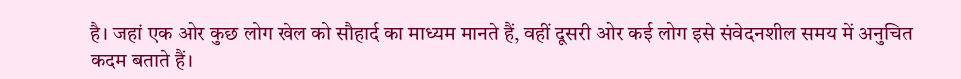है। जहां एक ओर कुछ लोग खेल को सौहार्द का माध्यम मानते हैं, वहीं दूसरी ओर कई लोग इसे संवेदनशील समय में अनुचित कदम बताते हैं।